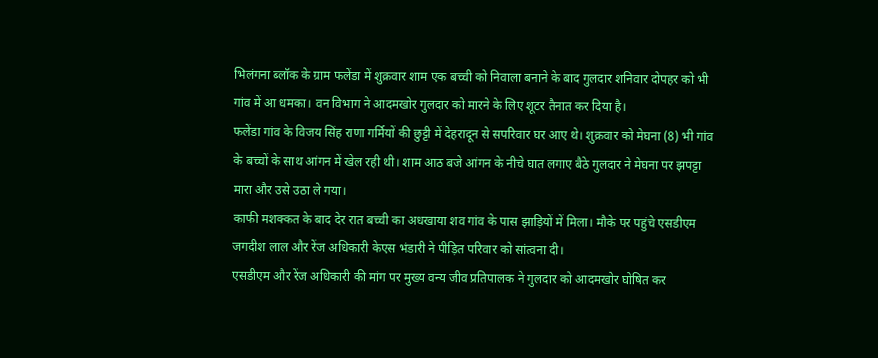भिलंगना ब्लॉक के ग्राम फलेंडा में शुक्रवार शाम एक बच्ची को निवाला बनाने के बाद गुलदार शनिवार दोपहर को भी गांव में आ धमका। वन विभाग ने आदमखोर गुलदार को मारने के लिए शूटर तैनात कर दिया है।
फलेंडा गांव के विजय सिंह राणा गर्मियों की छुट्टी में देहरादून से सपरिवार घर आए थे। शुक्रवार को मेघना (8) भी गांव के बच्चों के साथ आंगन में खेल रही थी। शाम आठ बजे आंगन के नीचे घात लगाए बैठे गुलदार ने मेघना पर झपट्टा मारा और उसे उठा ले गया।
काफी मशक्कत के बाद देर रात बच्ची का अधखाया शव गांव के पास झाड़ियों में मिला। मौके पर पहुंचे एसडीएम जगदीश लाल और रेंज अधिकारी केएस भंडारी ने पीड़ित परिवार को सांत्वना दी।
एसडीएम और रेंज अधिकारी की मांग पर मुख्य वन्य जीव प्रतिपालक ने गुलदार को आदमखोर घोषित कर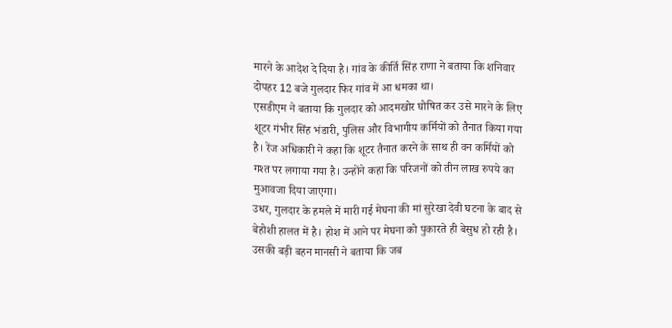मारने के आदेश दे दिया है। गांव के कीर्ति सिंह राणा ने बताया कि शनिवार दोपहर 12 बजे गुलदार फिर गांव में आ धमका था।
एसडीएम ने बताया कि गुलदार को आदमखोर घोषित कर उसे मारने के लिए शूटर गंभीर सिंह भंडारी, पुलिस और विभागीय कर्मियों को तैनात किया गया है। रेंज अधिकारी ने कहा कि शूटर तैनात करने के साथ ही वन कर्मियों को गश्त पर लगाया गया है। उन्होंने कहा कि परिजनों को तीन लाख रुपये का मुआवजा दिया जाएगा।
उधर, गुलदार के हमले में मारी गई मेघना की मां सुरेखा देवी घटना के बाद से बेहोशी हालत में है। होश में आने पर मेघना को पुकारते ही बेसुध हो रही है। उसकी बड़ी बहन मानसी ने बताया कि जब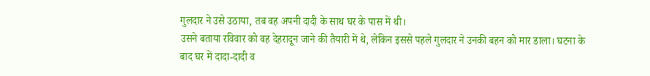गुलदार ने उसे उठाया, तब वह अपनी दादी के साथ घर के पास में थी।
उसने बताया रविवार को वह देहरादून जाने की तैयारी में थे, लेकिन इससे पहले गुलदार ने उनकी बहन को मार डाला। घटना के बाद घर में दादा-दादी व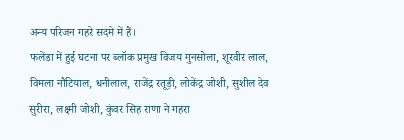अन्य परिजन गहरे सदमे में हैं।
फलेंडा में हुई घटना पर ब्लॉक प्रमुख विजय गुनसोला, शूरवीर लाल, विमला नौटियाल, धनीलाल, राजेंद्र रतूड़ी, लोकेंद्र जोशी, सुशील देव सुरीरा, लक्ष्मी जोशी, कुंवर सिह राणा ने गहरा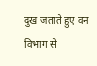दुख जताते हुए वन विभाग से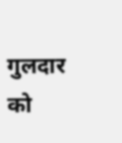गुलदार को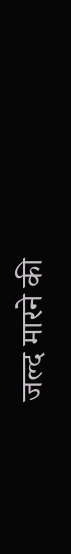जल्द मारने की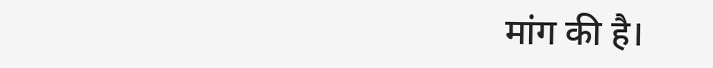मांग की है।